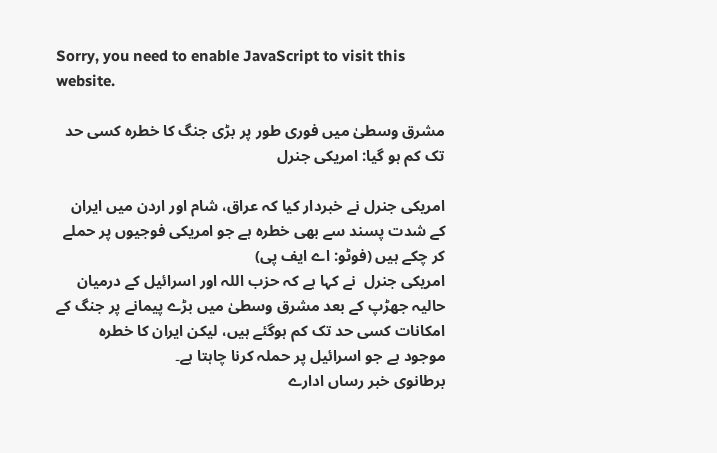Sorry, you need to enable JavaScript to visit this website.

مشرق وسطیٰ میں فوری طور پر بڑی جنگ کا خطرہ کسی حد تک کم ہو گیا: امریکی جنرل

امریکی جنرل نے خبردار کیا کہ عراق، شام اور اردن میں ایران کے شدت پسند سے بھی خطرہ ہے جو امریکی فوجیوں پر حملے کر چکے ہیں (فوٹو: اے ایف پی)
امریکی جنرل  نے کہا ہے کہ حزب اللہ اور اسرائیل کے درمیان حالیہ جھڑپ کے بعد مشرق وسطیٰ میں بڑے پیمانے پر جنگ کے امکانات کسی حد تک کم ہوگئے ہیں، لیکن ایران کا خطرہ موجود ہے جو اسرائیل پر حملہ کرنا چاہتا ہے۔
برطانوی خبر رساں ادارے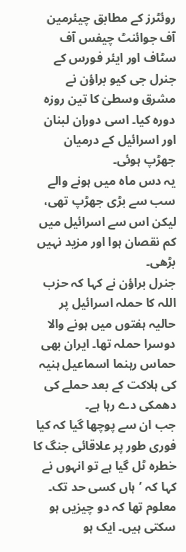روئٹرز کے مطابق چیئرمین آف جوائنٹ چیفس آف سٹاف اور ایئر فورس کے جنرل جی کیو براؤن نے مشرق وسطیٰ کا تین روزہ دورہ کیا۔ اسی دوران لبنان اور اسرائیل کے درمیان جھڑپ ہوئی۔
یہ دس ماہ میں ہونے والے سب سے بڑی جھڑپ تھی، لیکن اس سے اسرائیل میں کم نقصان ہوا اور مزید نہیں بڑھی۔
جنرل براؤن نے کہا کہ حزب اللہ کا حملہ اسرائیل پر حالیہ ہفتوں میں ہونے والا دوسرا حملہ تھا۔ ایران بھی حماس رہنما اسماعیل ہنیہ کی ہلاکت کے بعد حملے کی دھمکی دے رہا ہے۔
جب ان سے پوچھا گیا کہ کیا فوری طور پر علاقائی جنگ کا خطرہ ٹل گیا ہے تو انہوں نے کہا کہ ’ہاں کسی حد تک۔ معلوم تھا کہ دو چیزیں ہو سکتی ہیں۔ ایک ہو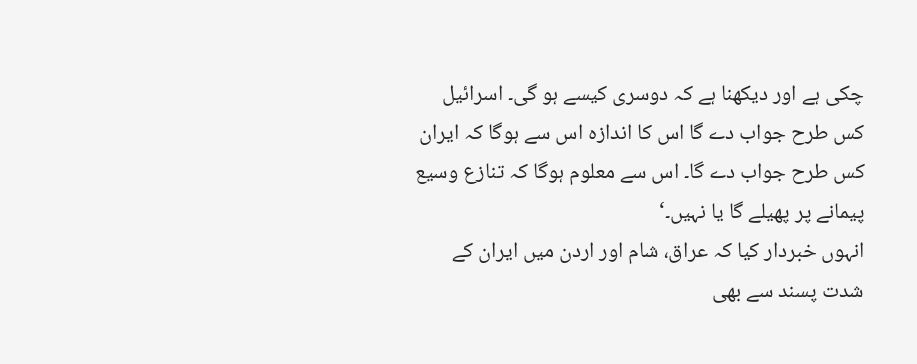چکی ہے اور دیکھنا ہے کہ دوسری کیسے ہو گی۔ اسرائیل کس طرح جواب دے گا اس کا اندازہ اس سے ہوگا کہ ایران کس طرح جواب دے گا۔ اس سے معلوم ہوگا کہ تنازع وسیع پیمانے پر پھیلے گا یا نہیں۔‘
انہوں خبردار کیا کہ عراق، شام اور اردن میں ایران کے شدت پسند سے بھی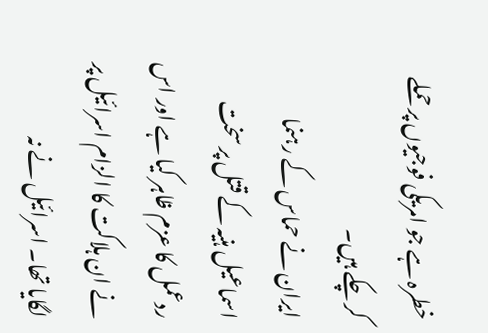خطرہ ہے جو امریکی فوجیوں پر حملے کر چکے ہیں۔
ایران نے حماس کے رہنما اسماعیل ہنیہ کے قتل پر سخت ردعمل کا عزم ظاہر کیا ہے اور اس نے ان ہلاکت کا الزام اسرائیل پر لگایا تھا۔ اسرائیل نے نہ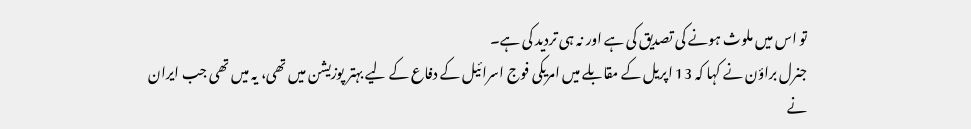تو اس میں ملوث ہونے کی تصدیق کی ہے اور نہ ہی تردید کی ہے۔
جنرل براؤن نے کہا کہ 13 اپریل کے مقابلے میں امریکی فوج اسرائیل کے دفاع کے لیے بہتر پوزیشن میں تھی، یہ میں تھی جب ایران نے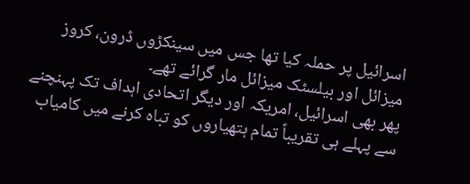اسرائیل پر حملہ کیا تھا جس میں سینکڑوں ڈرون، کروز میزائل اور بیلسٹک میزائل مار گرائے تھے۔
پھر بھی اسرائیل، امریکہ اور دیگر اتحادی اہداف تک پہنچنے سے پہلے ہی تقریباً تمام ہتھیاروں کو تباہ کرنے میں کامیاب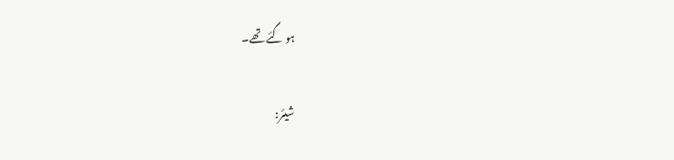ہو گئے تھے۔

شیئر: